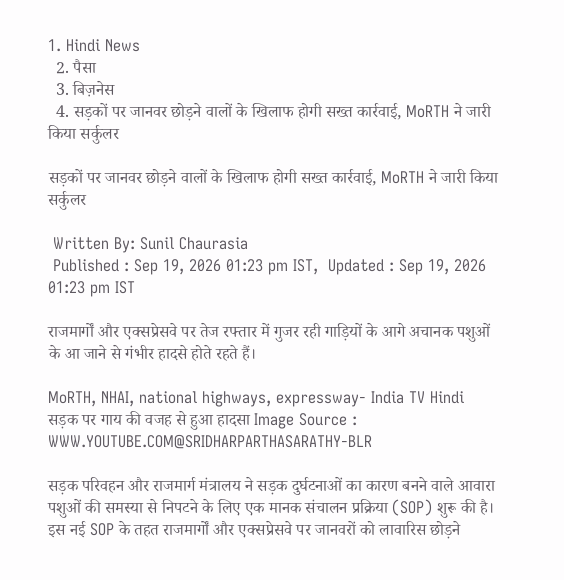1. Hindi News
  2. पैसा
  3. बिज़नेस
  4. सड़कों पर जानवर छोड़ने वालों के खिलाफ होगी सख्त कार्रवाई, MoRTH ने जारी किया सर्कुलर

सड़कों पर जानवर छोड़ने वालों के खिलाफ होगी सख्त कार्रवाई, MoRTH ने जारी किया सर्कुलर

 Written By: Sunil Chaurasia
 Published : Sep 19, 2026 01:23 pm IST,  Updated : Sep 19, 2026 01:23 pm IST

राजमार्गों और एक्सप्रेसवे पर तेज रफ्तार में गुजर रही गाड़ियों के आगे अचानक पशुओं के आ जाने से गंभीर हादसे होते रहते हैं।

MoRTH, NHAI, national highways, expressway- India TV Hindi
सड़क पर गाय की वजह से हुआ हादसा Image Source : WWW.YOUTUBE.COM@SRIDHARPARTHASARATHY-BLR

सड़क परिवहन और राजमार्ग मंत्रालय ने सड़क दुर्घटनाओं का कारण बनने वाले आवारा पशुओं की समस्या से निपटने के लिए एक मानक संचालन प्रक्रिया (SOP) शुरू की है। इस नई SOP के तहत राजमार्गों और एक्सप्रेसवे पर जानवरों को लावारिस छोड़ने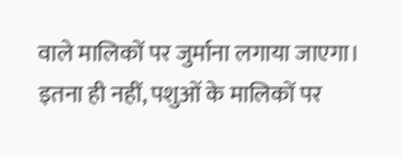वाले मालिकों पर जुर्माना लगाया जाएगा। इतना ही नहीं, पशुओं के मालिकों पर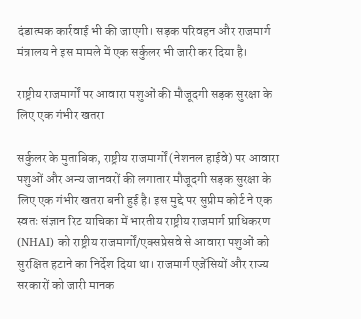दंडात्मक कार्रवाई भी की जाएगी। सड़क परिवहन और राजमार्ग मंत्रालय ने इस मामले में एक सर्कुलर भी जारी कर दिया है।

राष्ट्रीय राजमार्गों पर आवारा पशुओं की मौजूदगी सड़क सुरक्षा के लिए एक गंभीर खतरा

सर्कुलर के मुताबिक, राष्ट्रीय राजमार्गों (नेशनल हाईवे) पर आवारा पशुओं और अन्य जानवरों की लगातार मौजूदगी सड़क सुरक्षा के लिए एक गंभीर खतरा बनी हुई है। इस मुद्दे पर सुप्रीम कोर्ट ने एक स्वतः संज्ञान रिट याचिका में भारतीय राष्ट्रीय राजमार्ग प्राधिकरण (NHAI) को राष्ट्रीय राजमार्गों/एक्सप्रेसवे से आवारा पशुओं को सुरक्षित हटाने का निर्देश दिया था। राजमार्ग एजेंसियों और राज्य सरकारों को जारी मानक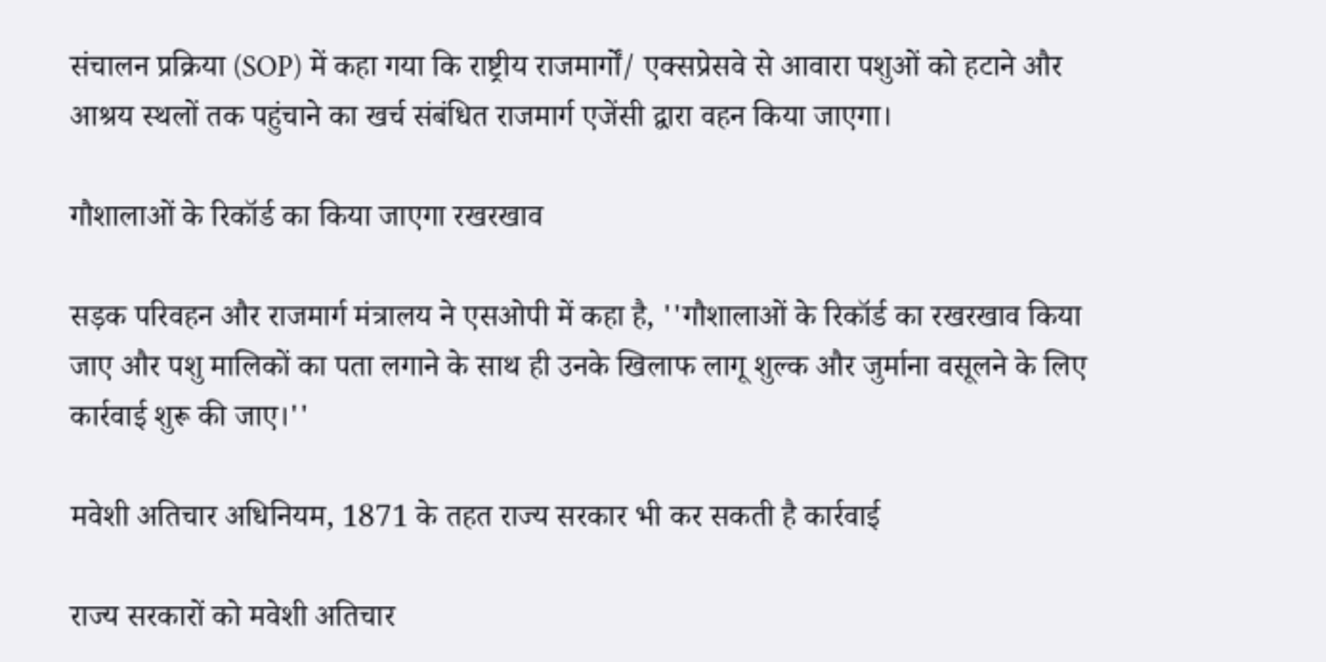संचालन प्रक्रिया (SOP) में कहा गया कि राष्ट्रीय राजमार्गों/ एक्सप्रेसवे से आवारा पशुओं को हटाने और आश्रय स्थलों तक पहुंचाने का खर्च संबंधित राजमार्ग एजेंसी द्वारा वहन किया जाएगा।

गौशालाओं के रिकॉर्ड का किया जाएगा रखरखाव

सड़क परिवहन और राजमार्ग मंत्रालय ने एसओपी में कहा है, ''गौशालाओं के रिकॉर्ड का रखरखाव किया जाए और पशु मालिकों का पता लगाने के साथ ही उनके खिलाफ लागू शुल्क और जुर्माना वसूलने के लिए कार्रवाई शुरू की जाए।''

मवेशी अतिचार अधिनियम, 1871 के तहत राज्य सरकार भी कर सकती है कार्रवाई

राज्य सरकारों को मवेशी अतिचार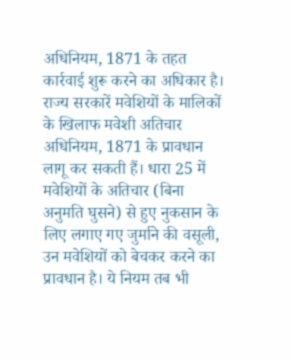अधिनियम, 1871 के तहत कार्रवाई शुरू करने का अधिकार है। राज्य सरकारें मवेशियों के मालिकों के खिलाफ मवेशी अतिचार अधिनियम, 1871 के प्रावधान लागू कर सकती हैं। धारा 25 में मवेशियों के अतिचार (बिना अनुमति घुसने) से हुए नुकसान के लिए लगाए गए जुर्माने की वसूली, उन मवेशियों को बेचकर करने का प्रावधान है। ये नियम तब भी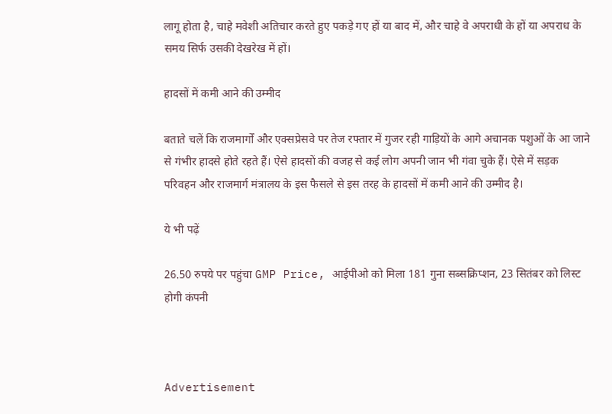लागू होता है, चाहे मवेशी अतिचार करते हुए पकड़े गए हों या बाद में, और चाहे वे अपराधी के हों या अपराध के समय सिर्फ उसकी देखरेख में हों।

हादसों में कमी आने की उम्मीद

बताते चलें कि राजमार्गों और एक्सप्रेसवे पर तेज रफ्तार में गुजर रही गाड़ियों के आगे अचानक पशुओं के आ जाने से गंभीर हादसे होते रहते हैं। ऐसे हादसों की वजह से कई लोग अपनी जान भी गंवा चुके हैं। ऐसे में सड़क परिवहन और राजमार्ग मंत्रालय के इस फैसले से इस तरह के हादसों में कमी आने की उम्मीद है।

ये भी पढ़ें

26.50 रुपये पर पहुंचा GMP Price, आईपीओ को मिला 181 गुना सब्सक्रिप्शन, 23 सितंबर को लिस्ट होगी कंपनी



Advertisement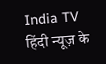India TV हिंदी न्यूज़ के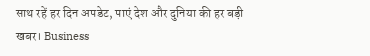साथ रहें हर दिन अपडेट, पाएं देश और दुनिया की हर बड़ी खबर। Business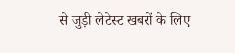से जुड़ी लेटेस्ट खबरों के लिए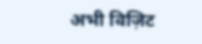अभी विज़िट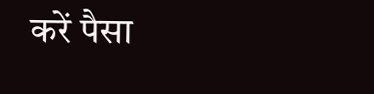करें पैसा